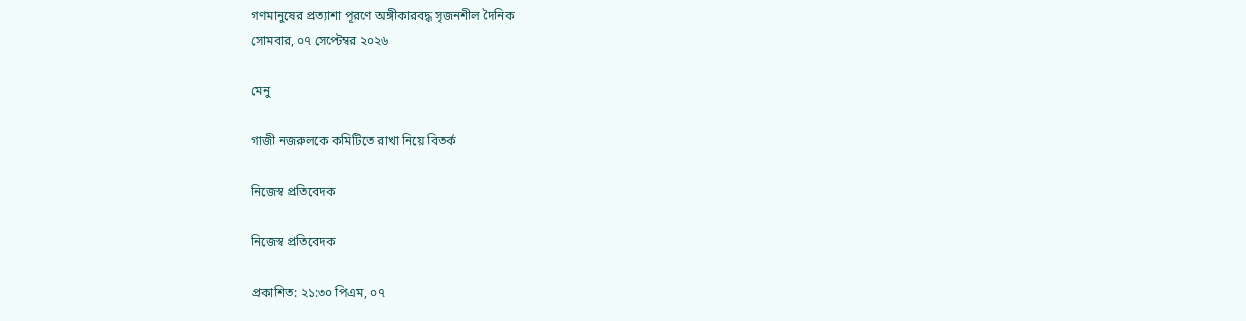গণমানুষের প্রত্যাশা পূরণে অঙ্গীকারবদ্ধ সৃজনশীল দৈনিক
সোমবার, ০৭ সেপ্টেম্বর ২০২৬

মেনু

গাজী নজরুলকে কমিটিতে রাখা নিয়ে বিতর্ক

নিজেস্ব প্রতিবেদক

নিজেস্ব প্রতিবেদক

প্রকাশিত: ২১:৩০ পিএম, ০৭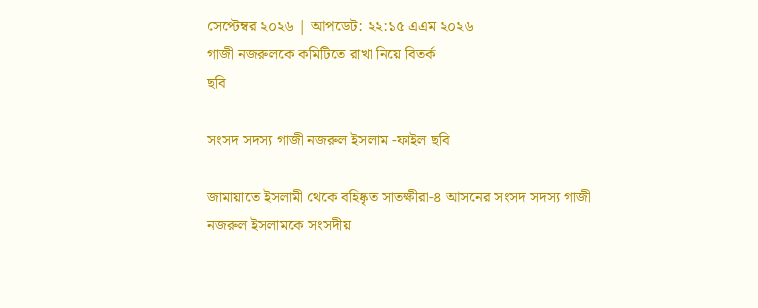সেপ্টেম্বর ২০২৬ | আপডেট: ২২:১৫ এএম ২০২৬
গাজী নজরুলকে কমিটিতে রাখা নিয়ে বিতর্ক
ছবি

সংসদ সদস্য গাজী নজরুল ইসলাম -ফাইল ছবি

জামায়াতে ইসলামী থেকে বহিষ্কৃত সাতক্ষীরা-৪ আসনের সংসদ সদস্য গাজী নজরুল ইসলামকে সংসদীয়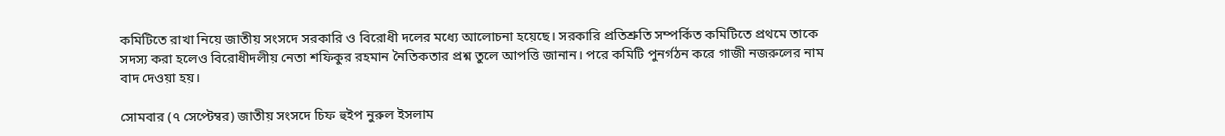কমিটিতে রাখা নিয়ে জাতীয় সংসদে সরকারি ও বিরোধী দলের মধ্যে আলোচনা হয়েছে। সরকারি প্রতিশ্রুতি সম্পর্কিত কমিটিতে প্রথমে তাকে সদস্য করা হলেও বিরোধীদলীয় নেতা শফিকুর রহমান নৈতিকতার প্রশ্ন তুলে আপত্তি জানান। পরে কমিটি পুনর্গঠন করে গাজী নজরুলের নাম বাদ দেওয়া হয়।

সোমবার (৭ সেপ্টেম্বর) জাতীয় সংসদে চিফ হুইপ নুরুল ইসলাম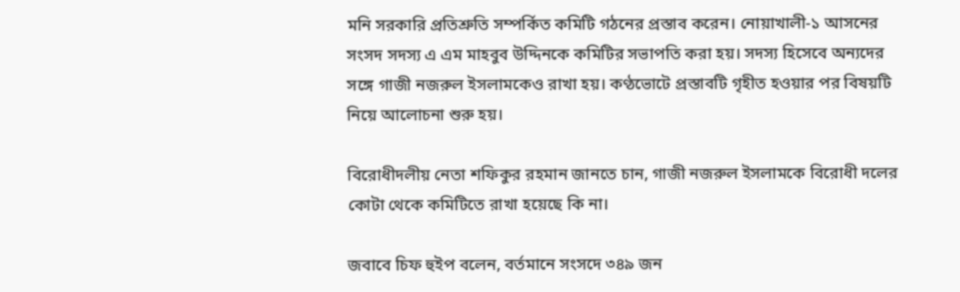মনি সরকারি প্রতিশ্রুতি সম্পর্কিত কমিটি গঠনের প্রস্তাব করেন। নোয়াখালী-১ আসনের সংসদ সদস্য এ এম মাহবুব উদ্দিনকে কমিটির সভাপতি করা হয়। সদস্য হিসেবে অন্যদের সঙ্গে গাজী নজরুল ইসলামকেও রাখা হয়। কণ্ঠভোটে প্রস্তাবটি গৃহীত হওয়ার পর বিষয়টি নিয়ে আলোচনা শুরু হয়।

বিরোধীদলীয় নেতা শফিকুর রহমান জানতে চান, গাজী নজরুল ইসলামকে বিরোধী দলের কোটা থেকে কমিটিতে রাখা হয়েছে কি না।

জবাবে চিফ হুইপ বলেন, বর্তমানে সংসদে ৩৪৯ জন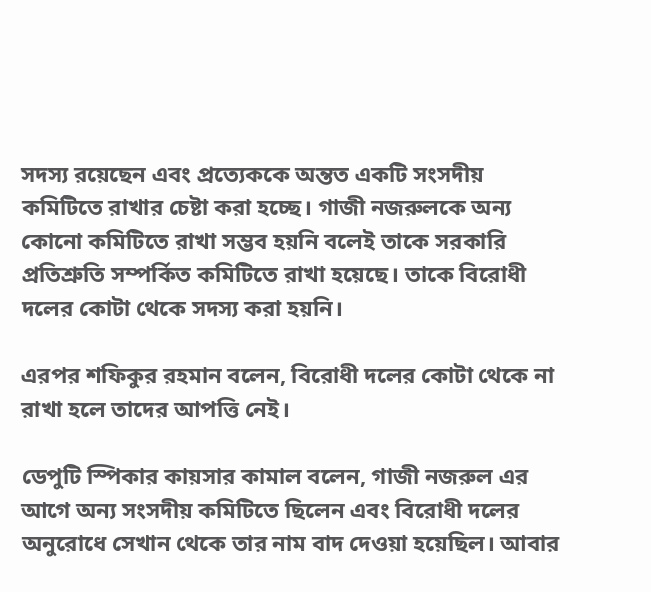সদস্য রয়েছেন এবং প্রত্যেককে অন্তত একটি সংসদীয় কমিটিতে রাখার চেষ্টা করা হচ্ছে। গাজী নজরুলকে অন্য কোনো কমিটিতে রাখা সম্ভব হয়নি বলেই তাকে সরকারি প্রতিশ্রুতি সম্পর্কিত কমিটিতে রাখা হয়েছে। তাকে বিরোধী দলের কোটা থেকে সদস্য করা হয়নি।

এরপর শফিকুর রহমান বলেন, বিরোধী দলের কোটা থেকে না রাখা হলে তাদের আপত্তি নেই।

ডেপুটি স্পিকার কায়সার কামাল বলেন, গাজী নজরুল এর আগে অন্য সংসদীয় কমিটিতে ছিলেন এবং বিরোধী দলের অনুরোধে সেখান থেকে তার নাম বাদ দেওয়া হয়েছিল। আবার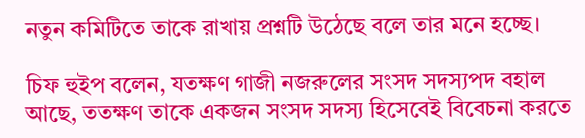নতুন কমিটিতে তাকে রাখায় প্রশ্নটি উঠেছে বলে তার মনে হচ্ছে।

চিফ হুইপ বলেন, যতক্ষণ গাজী নজরুলের সংসদ সদস্যপদ বহাল আছে, ততক্ষণ তাকে একজন সংসদ সদস্য হিসেবেই বিবেচনা করতে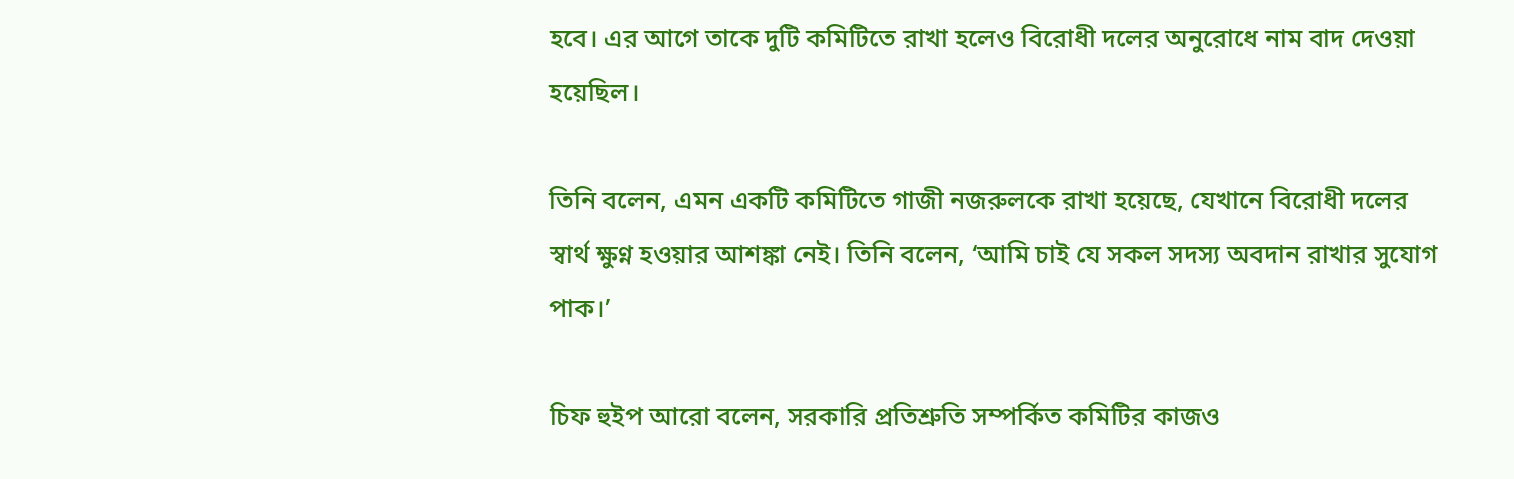হবে। এর আগে তাকে দুটি কমিটিতে রাখা হলেও বিরোধী দলের অনুরোধে নাম বাদ দেওয়া হয়েছিল।

তিনি বলেন, এমন একটি কমিটিতে গাজী নজরুলকে রাখা হয়েছে, যেখানে বিরোধী দলের স্বার্থ ক্ষুণ্ন হওয়ার আশঙ্কা নেই। তিনি বলেন, ‘আমি চাই যে সকল সদস্য অবদান রাখার সুযোগ পাক।’

চিফ হুইপ আরো বলেন, সরকারি প্রতিশ্রুতি সম্পর্কিত কমিটির কাজও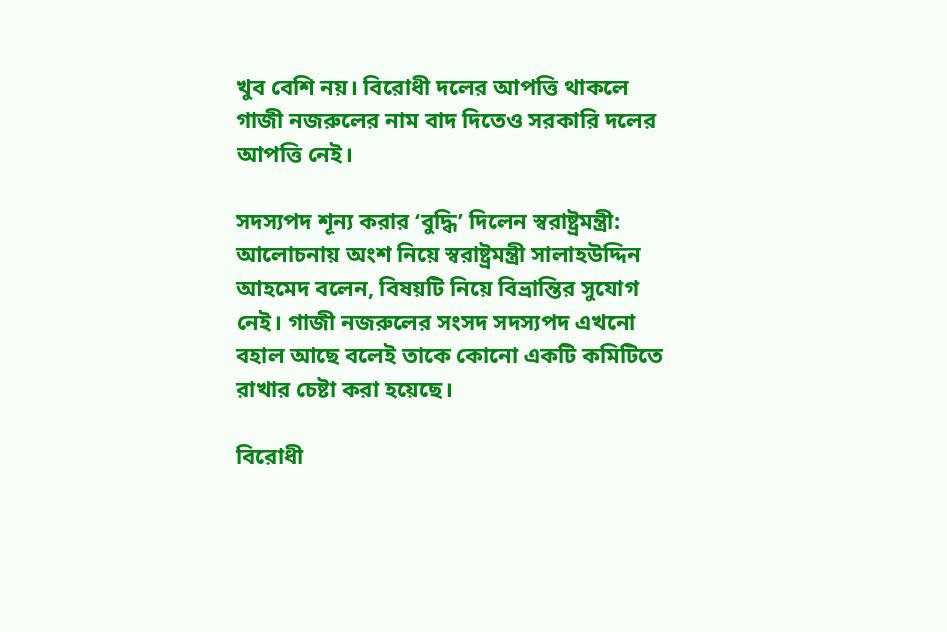খুব বেশি নয়। বিরোধী দলের আপত্তি থাকলে গাজী নজরুলের নাম বাদ দিতেও সরকারি দলের আপত্তি নেই।

সদস্যপদ শূন্য করার ‘বুদ্ধি’ দিলেন স্বরাষ্ট্রমন্ত্রী: আলোচনায় অংশ নিয়ে স্বরাষ্ট্রমন্ত্রী সালাহউদ্দিন আহমেদ বলেন, বিষয়টি নিয়ে বিভ্রান্তির সুযোগ নেই। গাজী নজরুলের সংসদ সদস্যপদ এখনো বহাল আছে বলেই তাকে কোনো একটি কমিটিতে রাখার চেষ্টা করা হয়েছে।

বিরোধী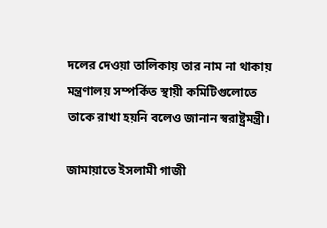দলের দেওয়া তালিকায় তার নাম না থাকায় মন্ত্রণালয় সম্পর্কিত স্থায়ী কমিটিগুলোতে তাকে রাখা হয়নি বলেও জানান স্বরাষ্ট্রমন্ত্রী।

জামায়াতে ইসলামী গাজী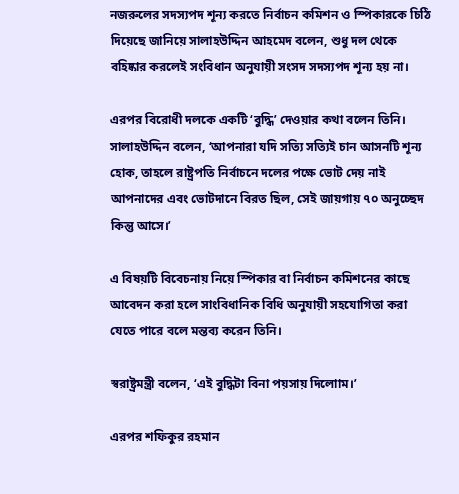নজরুলের সদস্যপদ শূন্য করতে নির্বাচন কমিশন ও স্পিকারকে চিঠি দিয়েছে জানিয়ে সালাহউদ্দিন আহমেদ বলেন, শুধু দল থেকে বহিষ্কার করলেই সংবিধান অনুযায়ী সংসদ সদস্যপদ শূন্য হয় না।

এরপর বিরোধী দলকে একটি ‘বুদ্ধি’ দেওয়ার কথা বলেন তিনি। সালাহউদ্দিন বলেন, ‘আপনারা যদি সত্যি সত্যিই চান আসনটি শূন্য হোক, তাহলে রাষ্ট্রপতি নির্বাচনে দলের পক্ষে ভোট দেয় নাই আপনাদের এবং ভোটদানে বিরত ছিল, সেই জায়গায় ৭০ অনুচ্ছেদ কিন্তু আসে।’

এ বিষয়টি বিবেচনায় নিয়ে স্পিকার বা নির্বাচন কমিশনের কাছে আবেদন করা হলে সাংবিধানিক বিধি অনুযায়ী সহযোগিতা করা যেতে পারে বলে মন্তব্য করেন তিনি।

স্বরাষ্ট্রমন্ত্রী বলেন, ‘এই বুদ্ধিটা বিনা পয়সায় দিলোাম।’

এরপর শফিকুর রহমান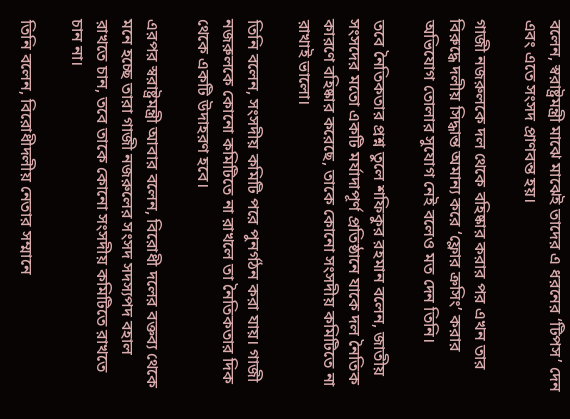বলেন, স্বরাষ্ট্রমন্ত্রী মাঝে মাঝেই তাদের এ ধরনের ‘টিপস’ দেন এবং এতে সংসদ প্রাণবন্ত হয়।

গাজী নজরুলকে দল থেকে বহিষ্কার করার পর এখন তার বিরুদ্ধে দলীয় সিদ্ধান্ত অমান্য করে ‘ফ্লোর ক্রসিং’ করার অভিযোগ তোলার সুযোগ নেই বলেও মত দেন তিনি।

তবে নৈতিকতার প্রশ্ন তুলে শফিকুর রহমান বলেন, জাতীয় সংসদের মতো একটি মর্যাদাপূর্ণ প্রতিষ্ঠানে যাকে দল নৈতিক কারণে বহিষ্কার করেছে, তাকে কোনো সংসদীয় কমিটিতে না রাখাই ভালো।

তিনি বলেন, সংসদীয় কমিটি পরে পুনর্গঠন করা যায়। গাজী নজরুলকে কোনো কমিটিতে না রাখলে তা নৈতিকতার দিক থেকে একটি উদাহরণ হবে।

এরপর স্বরাষ্ট্রমন্ত্রী আবার বলেন, বিরোধী দলের বক্তব্য থেকে মনে হচ্ছে তারা গাজী নজরুলের সংসদ সদস্যপদ বহাল রাখতে চান, তবে তাকে কোনো সংসদীয় কমিটিতে রাখতে চান না।

তিনি বলেন, বিরোধীদলীয় নেতার সম্মানে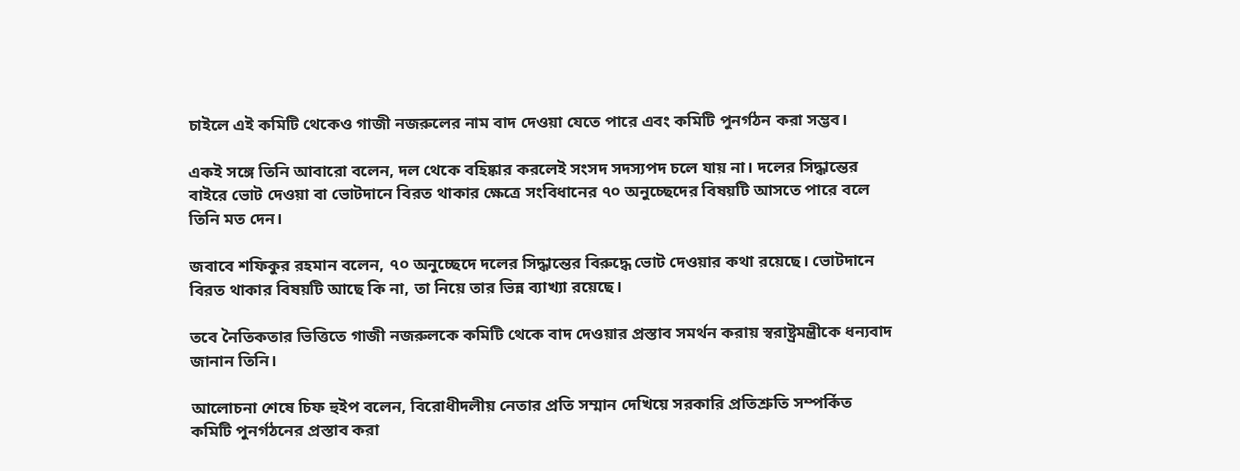চাইলে এই কমিটি থেকেও গাজী নজরুলের নাম বাদ দেওয়া যেতে পারে এবং কমিটি পুনর্গঠন করা সম্ভব।

একই সঙ্গে তিনি আবারো বলেন, দল থেকে বহিষ্কার করলেই সংসদ সদস্যপদ চলে যায় না। দলের সিদ্ধান্তের বাইরে ভোট দেওয়া বা ভোটদানে বিরত থাকার ক্ষেত্রে সংবিধানের ৭০ অনুচ্ছেদের বিষয়টি আসতে পারে বলে তিনি মত দেন।

জবাবে শফিকুর রহমান বলেন, ৭০ অনুচ্ছেদে দলের সিদ্ধান্তের বিরুদ্ধে ভোট দেওয়ার কথা রয়েছে। ভোটদানে বিরত থাকার বিষয়টি আছে কি না, তা নিয়ে তার ভিন্ন ব্যাখ্যা রয়েছে।

তবে নৈতিকতার ভিত্তিতে গাজী নজরুলকে কমিটি থেকে বাদ দেওয়ার প্রস্তাব সমর্থন করায় স্বরাষ্ট্রমন্ত্রীকে ধন্যবাদ জানান তিনি।

আলোচনা শেষে চিফ হুইপ বলেন, বিরোধীদলীয় নেতার প্রতি সম্মান দেখিয়ে সরকারি প্রতিশ্রুতি সম্পর্কিত কমিটি পুনর্গঠনের প্রস্তাব করা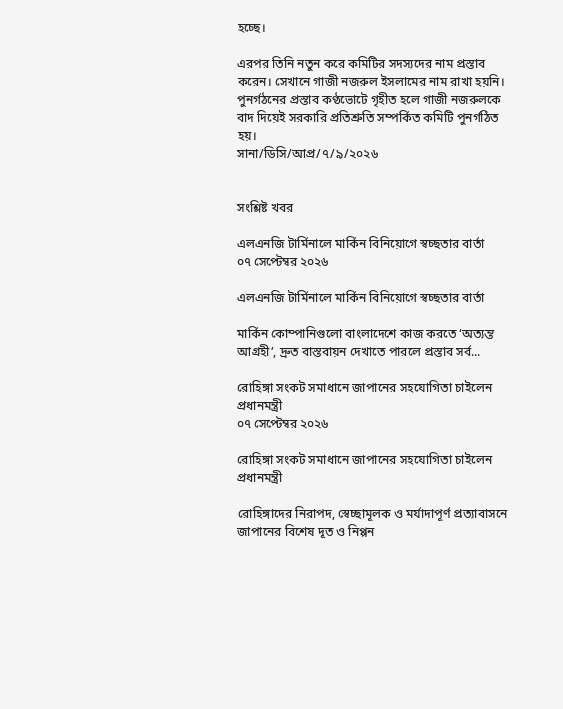হচ্ছে।

এরপর তিনি নতুন করে কমিটির সদস্যদের নাম প্রস্তাব করেন। সেখানে গাজী নজরুল ইসলামের নাম রাখা হয়নি। পুনর্গঠনের প্রস্তাব কণ্ঠভোটে গৃহীত হলে গাজী নজরুলকে বাদ দিয়েই সরকারি প্রতিশ্রুতি সম্পর্কিত কমিটি পুনর্গঠিত হয়।
সানা/ডিসি/আপ্র/৭/৯/২০২৬


সংশ্লিষ্ট খবর

এলএনজি টার্মিনালে মার্কিন বিনিয়োগে স্বচ্ছতার বার্তা
০৭ সেপ্টেম্বর ২০২৬

এলএনজি টার্মিনালে মার্কিন বিনিয়োগে স্বচ্ছতার বার্তা

মার্কিন কোম্পানিগুলো বাংলাদেশে কাজ করতে ‘অত্যন্ত আগ্রহী’, দ্রুত বাস্তবায়ন দেখাতে পারলে প্রস্তাব সর্ব...

রোহিঙ্গা সংকট সমাধানে জাপানের সহযোগিতা চাইলেন প্রধানমন্ত্রী
০৭ সেপ্টেম্বর ২০২৬

রোহিঙ্গা সংকট সমাধানে জাপানের সহযোগিতা চাইলেন প্রধানমন্ত্রী

রোহিঙ্গাদের নিরাপদ, স্বেচ্ছামূলক ও মর্যাদাপূর্ণ প্রত্যাবাসনে জাপানের বিশেষ দূত ও নিপ্পন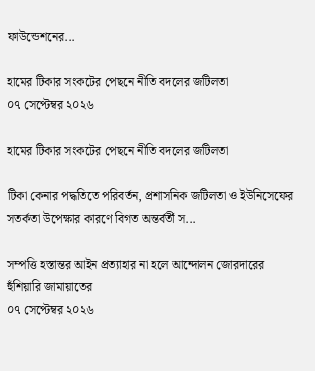ফাউন্ডেশনের...

হামের টিকার সংকটের পেছনে নীতি বদলের জটিলতা
০৭ সেপ্টেম্বর ২০২৬

হামের টিকার সংকটের পেছনে নীতি বদলের জটিলতা

টিকা কেনার পদ্ধতিতে পরিবর্তন, প্রশাসনিক জটিলতা ও ইউনিসেফের সতর্কতা উপেক্ষার কারণে বিগত অন্তর্বর্তী স...

সম্পত্তি হস্তান্তর আইন প্রত্যাহার না হলে আন্দোলন জোরদারের হুঁশিয়ারি জামায়াতের
০৭ সেপ্টেম্বর ২০২৬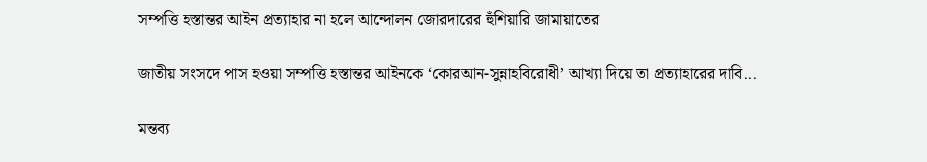সম্পত্তি হস্তান্তর আইন প্রত্যাহার না হলে আন্দোলন জোরদারের হুঁশিয়ারি জামায়াতের

জাতীয় সংসদে পাস হওয়া সম্পত্তি হস্তান্তর আইনকে ‘কোরআন-সুন্নাহবিরোধী’ আখ্যা দিয়ে তা প্রত্যাহারের দাবি...

মন্তব্য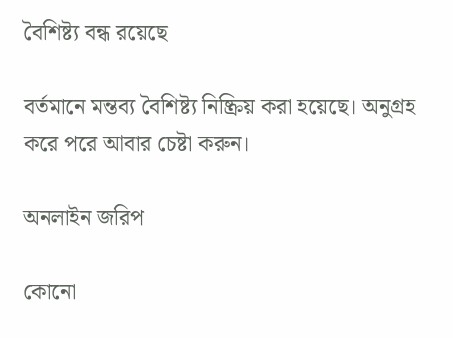বৈশিষ্ট্য বন্ধ রয়েছে

বর্তমানে মন্তব্য বৈশিষ্ট্য নিষ্ক্রিয় করা হয়েছে। অনুগ্রহ করে পরে আবার চেষ্টা করুন।

অনলাইন জরিপ

কোনো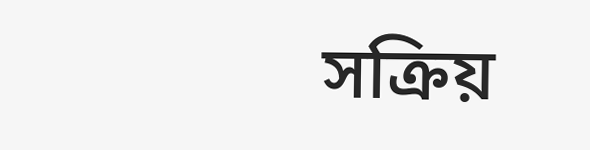সক্রিয়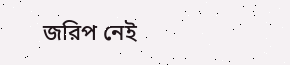জরিপ নেই